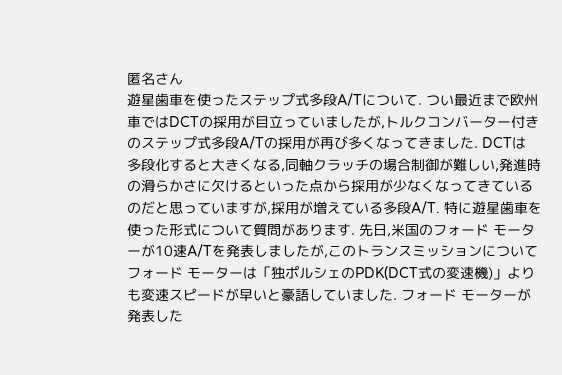匿名さん
遊星歯車を使ったステップ式多段A/Tについて. つい最近まで欧州車ではDCTの採用が目立っていましたが,トルクコンバーター付きのステップ式多段A/Tの採用が再び多くなってきました. DCTは 多段化すると大きくなる,同軸クラッチの場合制御が難しい,発進時の滑らかさに欠けるといった点から採用が少なくなってきているのだと思っていますが,採用が増えている多段A/T. 特に遊星歯車を使った形式について質問があります. 先日,米国のフォード モーターが10速A/Tを発表しましたが,このトランスミッションについてフォード モーターは「独ポルシェのPDK(DCT式の変速機)」よりも変速スピードが早いと豪語していました. フォード モーターが発表した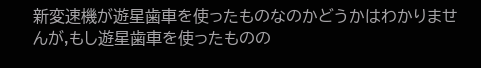新変速機が遊星歯車を使ったものなのかどうかはわかりませんが,もし遊星歯車を使ったものの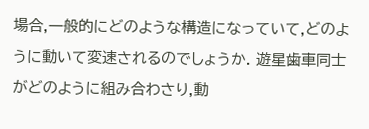場合,一般的にどのような構造になっていて,どのように動いて変速されるのでしょうか. 遊星歯車同士がどのように組み合わさり,動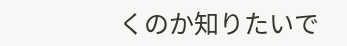くのか知りたいで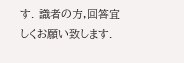す. 識者の方,回答宜しくお願い致します.